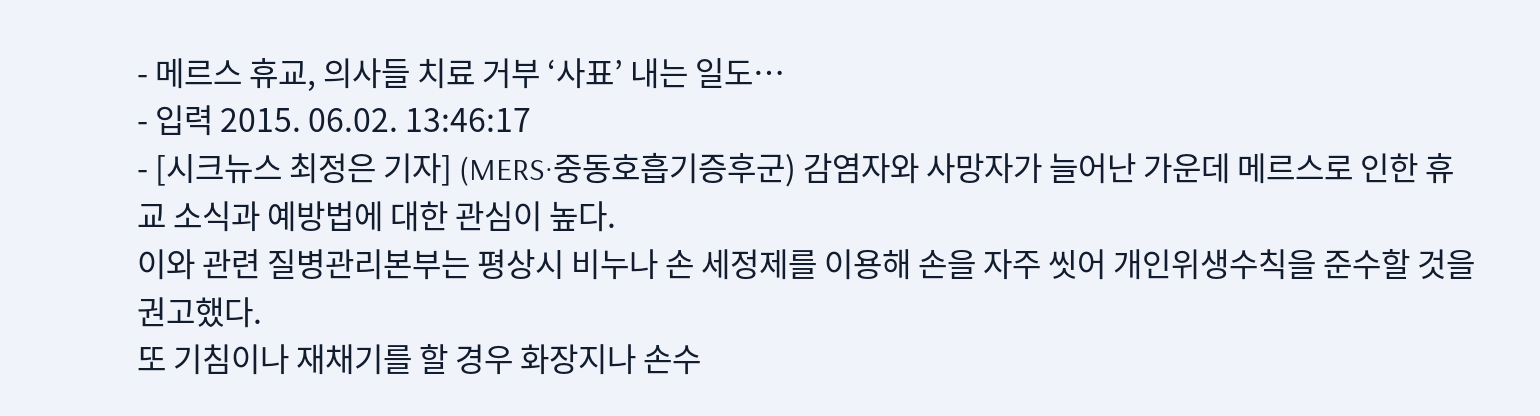- 메르스 휴교, 의사들 치료 거부 ‘사표’ 내는 일도…
- 입력 2015. 06.02. 13:46:17
- [시크뉴스 최정은 기자] (MERS·중동호흡기증후군) 감염자와 사망자가 늘어난 가운데 메르스로 인한 휴교 소식과 예방법에 대한 관심이 높다.
이와 관련 질병관리본부는 평상시 비누나 손 세정제를 이용해 손을 자주 씻어 개인위생수칙을 준수할 것을 권고했다.
또 기침이나 재채기를 할 경우 화장지나 손수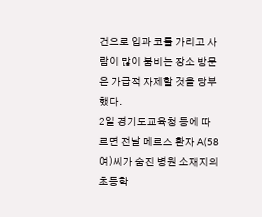건으로 입과 코를 가리고 사람이 많이 붐비는 장소 방문은 가급적 자제할 것을 당부했다.
2일 경기도교육청 등에 따르면 전날 메르스 환자 A(58 여)씨가 숨진 병원 소재지의 초등학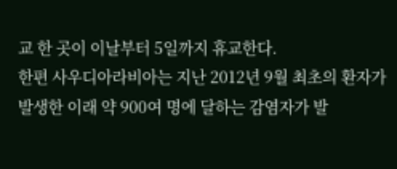교 한 곳이 이날부터 5일까지 휴교한다.
한편 사우디아라비아는 지난 2012년 9월 최초의 환자가 발생한 이래 약 900여 명에 달하는 감염자가 발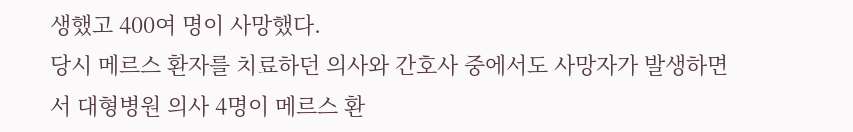생했고 400여 명이 사망했다.
당시 메르스 환자를 치료하던 의사와 간호사 중에서도 사망자가 발생하면서 대형병원 의사 4명이 메르스 환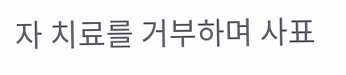자 치료를 거부하며 사표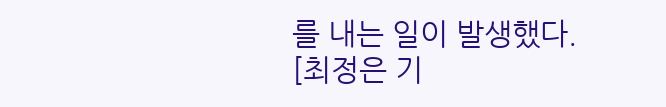를 내는 일이 발생했다.
[최정은 기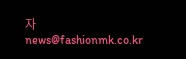자 news@fashionmk.co.kr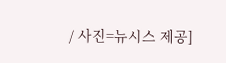/ 사진=뉴시스 제공]